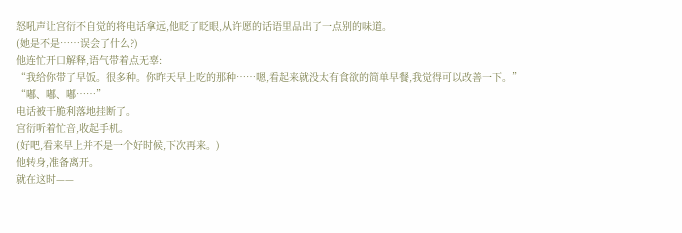怒吼声让宫衍不自觉的将电话拿远,他眨了眨眼,从许愿的话语里品出了一点别的味道。
(她是不是……误会了什么?)
他连忙开口解释,语气带着点无辜:
“我给你带了早饭。很多种。你昨天早上吃的那种……嗯,看起来就没太有食欲的简单早餐,我觉得可以改善一下。”
“嘟、嘟、嘟……”
电话被干脆利落地挂断了。
宫衍听着忙音,收起手机。
(好吧,看来早上并不是一个好时候,下次再来。)
他转身,准备离开。
就在这时——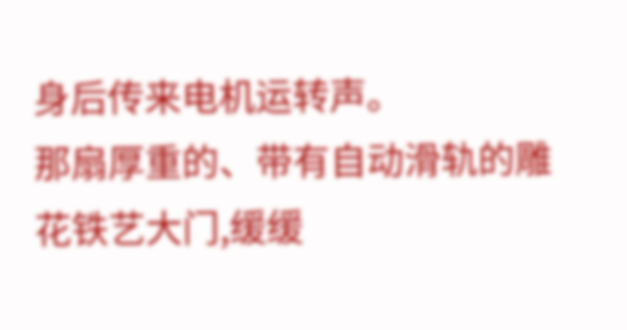身后传来电机运转声。
那扇厚重的、带有自动滑轨的雕花铁艺大门,缓缓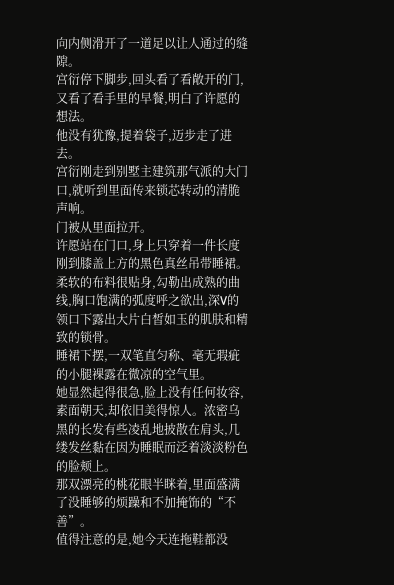向内侧滑开了一道足以让人通过的缝隙。
宫衍停下脚步,回头看了看敞开的门,又看了看手里的早餐,明白了许愿的想法。
他没有犹豫,提着袋子,迈步走了进去。
宫衍刚走到别墅主建筑那气派的大门口,就听到里面传来锁芯转动的清脆声响。
门被从里面拉开。
许愿站在门口,身上只穿着一件长度刚到膝盖上方的黑色真丝吊带睡裙。
柔软的布料很贴身,勾勒出成熟的曲线,胸口饱满的弧度呼之欲出,深V的领口下露出大片白皙如玉的肌肤和精致的锁骨。
睡裙下摆,一双笔直匀称、毫无瑕疵的小腿裸露在微凉的空气里。
她显然起得很急,脸上没有任何妆容,素面朝天,却依旧美得惊人。浓密乌黑的长发有些凌乱地披散在肩头,几缕发丝黏在因为睡眠而泛着淡淡粉色的脸颊上。
那双漂亮的桃花眼半眯着,里面盛满了没睡够的烦躁和不加掩饰的“不善”。
值得注意的是,她今天连拖鞋都没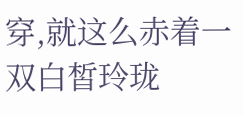穿,就这么赤着一双白皙玲珑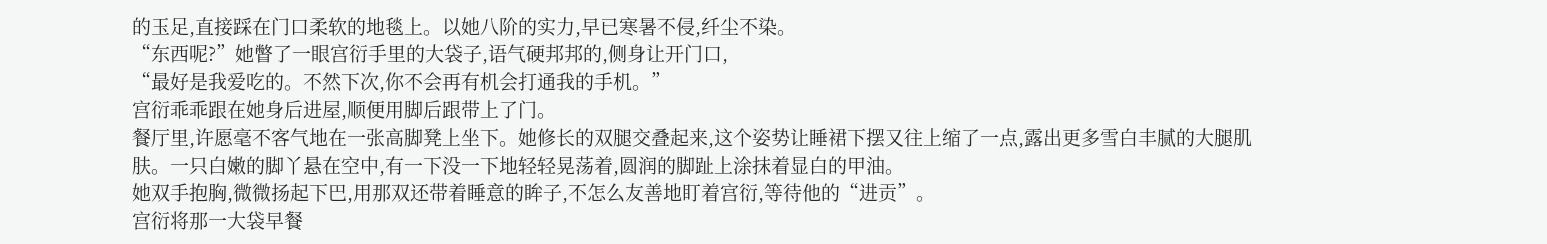的玉足,直接踩在门口柔软的地毯上。以她八阶的实力,早已寒暑不侵,纤尘不染。
“东西呢?”她瞥了一眼宫衍手里的大袋子,语气硬邦邦的,侧身让开门口,
“最好是我爱吃的。不然下次,你不会再有机会打通我的手机。”
宫衍乖乖跟在她身后进屋,顺便用脚后跟带上了门。
餐厅里,许愿毫不客气地在一张高脚凳上坐下。她修长的双腿交叠起来,这个姿势让睡裙下摆又往上缩了一点,露出更多雪白丰腻的大腿肌肤。一只白嫩的脚丫悬在空中,有一下没一下地轻轻晃荡着,圆润的脚趾上涂抹着显白的甲油。
她双手抱胸,微微扬起下巴,用那双还带着睡意的眸子,不怎么友善地盯着宫衍,等待他的“进贡”。
宫衍将那一大袋早餐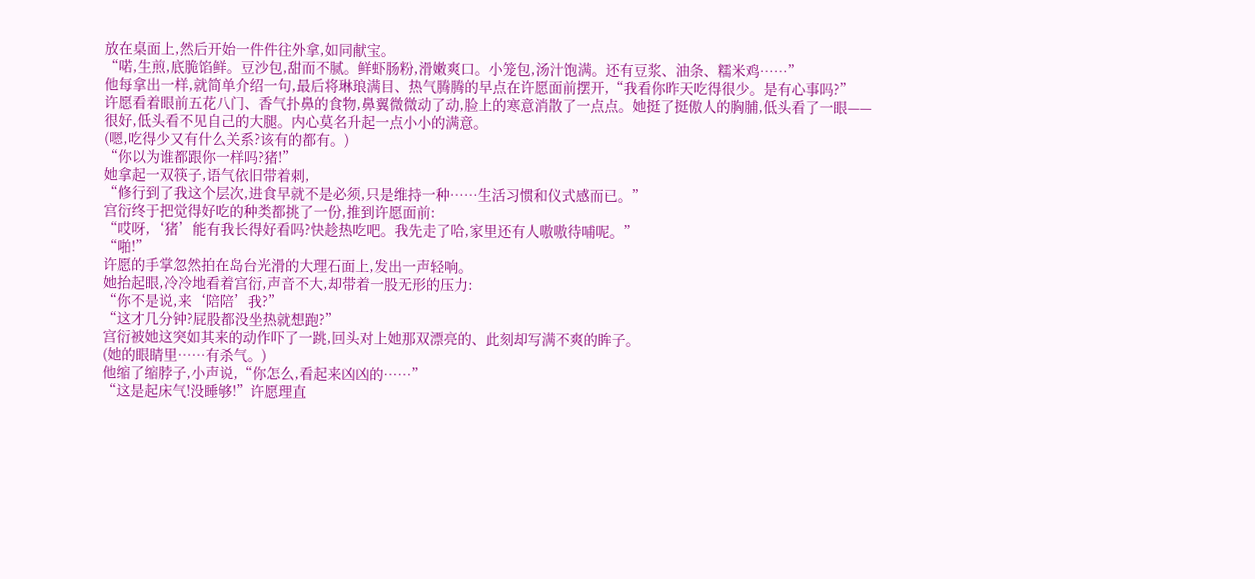放在桌面上,然后开始一件件往外拿,如同献宝。
“喏,生煎,底脆馅鲜。豆沙包,甜而不腻。鲜虾肠粉,滑嫩爽口。小笼包,汤汁饱满。还有豆浆、油条、糯米鸡……”
他每拿出一样,就简单介绍一句,最后将琳琅满目、热气腾腾的早点在许愿面前摆开,“我看你昨天吃得很少。是有心事吗?”
许愿看着眼前五花八门、香气扑鼻的食物,鼻翼微微动了动,脸上的寒意消散了一点点。她挺了挺傲人的胸脯,低头看了一眼——很好,低头看不见自己的大腿。内心莫名升起一点小小的满意。
(嗯,吃得少又有什么关系?该有的都有。)
“你以为谁都跟你一样吗?猪!”
她拿起一双筷子,语气依旧带着刺,
“修行到了我这个层次,进食早就不是必须,只是维持一种……生活习惯和仪式感而已。”
宫衍终于把觉得好吃的种类都挑了一份,推到许愿面前:
“哎呀,‘猪’能有我长得好看吗?快趁热吃吧。我先走了哈,家里还有人嗷嗷待哺呢。”
“啪!”
许愿的手掌忽然拍在岛台光滑的大理石面上,发出一声轻响。
她抬起眼,冷冷地看着宫衍,声音不大,却带着一股无形的压力:
“你不是说,来‘陪陪’我?”
“这才几分钟?屁股都没坐热就想跑?”
宫衍被她这突如其来的动作吓了一跳,回头对上她那双漂亮的、此刻却写满不爽的眸子。
(她的眼睛里……有杀气。)
他缩了缩脖子,小声说,“你怎么,看起来凶凶的……”
“这是起床气!没睡够!”许愿理直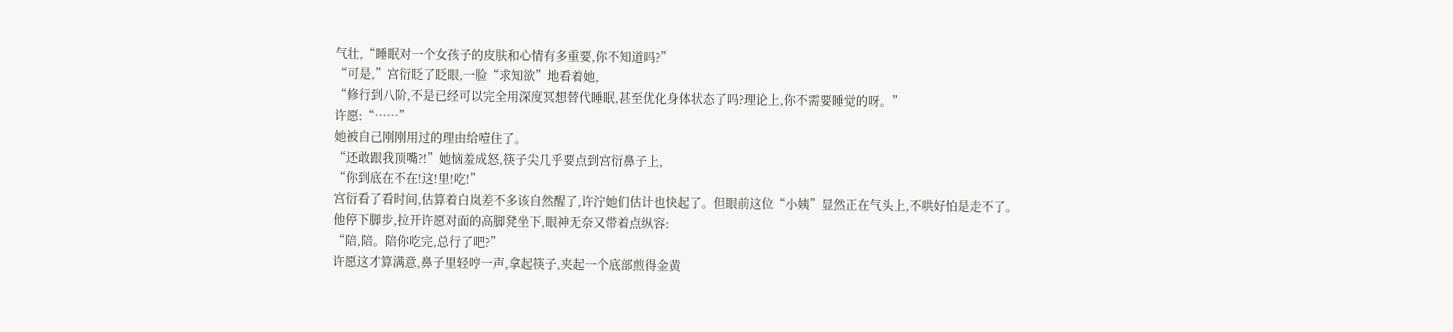气壮,“睡眠对一个女孩子的皮肤和心情有多重要,你不知道吗?”
“可是,”宫衍眨了眨眼,一脸“求知欲”地看着她,
“修行到八阶,不是已经可以完全用深度冥想替代睡眠,甚至优化身体状态了吗?理论上,你不需要睡觉的呀。”
许愿:“……”
她被自己刚刚用过的理由给噎住了。
“还敢跟我顶嘴?!”她恼羞成怒,筷子尖几乎要点到宫衍鼻子上,
“你到底在不在!这!里!吃!”
宫衍看了看时间,估算着白岚差不多该自然醒了,许泞她们估计也快起了。但眼前这位“小姨”显然正在气头上,不哄好怕是走不了。
他停下脚步,拉开许愿对面的高脚凳坐下,眼神无奈又带着点纵容:
“陪,陪。陪你吃完,总行了吧?”
许愿这才算满意,鼻子里轻哼一声,拿起筷子,夹起一个底部煎得金黄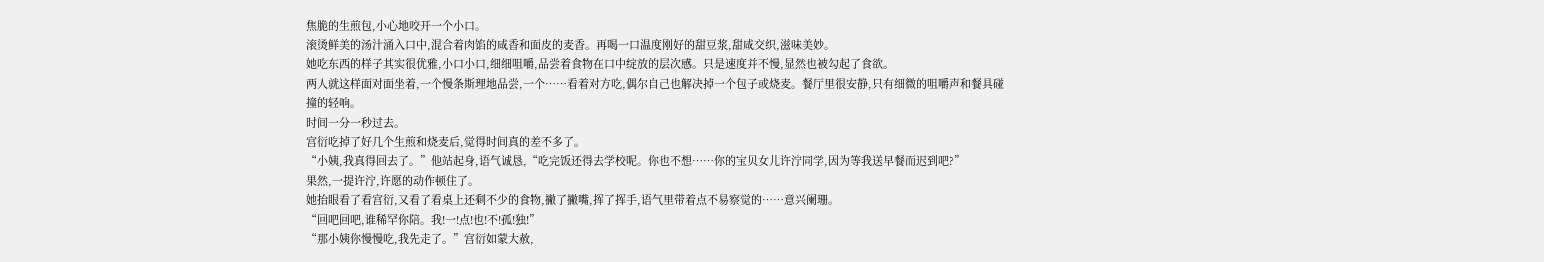焦脆的生煎包,小心地咬开一个小口。
滚烫鲜美的汤汁涌入口中,混合着肉馅的咸香和面皮的麦香。再喝一口温度刚好的甜豆浆,甜咸交织,滋味美妙。
她吃东西的样子其实很优雅,小口小口,细细咀嚼,品尝着食物在口中绽放的层次感。只是速度并不慢,显然也被勾起了食欲。
两人就这样面对面坐着,一个慢条斯理地品尝,一个……看着对方吃,偶尔自己也解决掉一个包子或烧麦。餐厅里很安静,只有细微的咀嚼声和餐具碰撞的轻响。
时间一分一秒过去。
宫衍吃掉了好几个生煎和烧麦后,觉得时间真的差不多了。
“小姨,我真得回去了。”他站起身,语气诚恳,“吃完饭还得去学校呢。你也不想……你的宝贝女儿许泞同学,因为等我送早餐而迟到吧?”
果然,一提许泞,许愿的动作顿住了。
她抬眼看了看宫衍,又看了看桌上还剩不少的食物,撇了撇嘴,挥了挥手,语气里带着点不易察觉的……意兴阑珊。
“回吧回吧,谁稀罕你陪。我!一!点!也!不!孤!独!”
“那小姨你慢慢吃,我先走了。”宫衍如蒙大赦,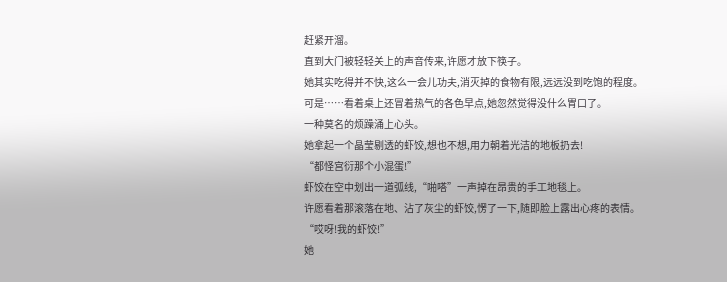赶紧开溜。
直到大门被轻轻关上的声音传来,许愿才放下筷子。
她其实吃得并不快,这么一会儿功夫,消灭掉的食物有限,远远没到吃饱的程度。
可是……看着桌上还冒着热气的各色早点,她忽然觉得没什么胃口了。
一种莫名的烦躁涌上心头。
她拿起一个晶莹剔透的虾饺,想也不想,用力朝着光洁的地板扔去!
“都怪宫衍那个小混蛋!”
虾饺在空中划出一道弧线,“啪嗒”一声掉在昂贵的手工地毯上。
许愿看着那滚落在地、沾了灰尘的虾饺,愣了一下,随即脸上露出心疼的表情。
“哎呀!我的虾饺!”
她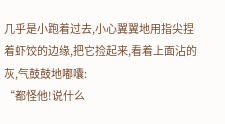几乎是小跑着过去,小心翼翼地用指尖捏着虾饺的边缘,把它捡起来,看着上面沾的灰,气鼓鼓地嘟囔:
“都怪他!说什么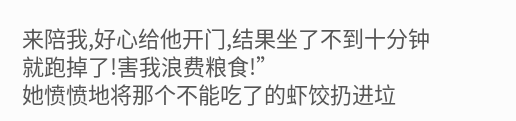来陪我,好心给他开门,结果坐了不到十分钟就跑掉了!害我浪费粮食!”
她愤愤地将那个不能吃了的虾饺扔进垃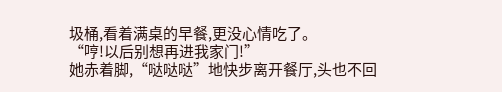圾桶,看着满桌的早餐,更没心情吃了。
“哼!以后别想再进我家门!”
她赤着脚,“哒哒哒”地快步离开餐厅,头也不回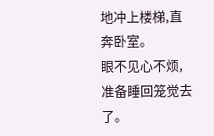地冲上楼梯,直奔卧室。
眼不见心不烦,准备睡回笼觉去了。